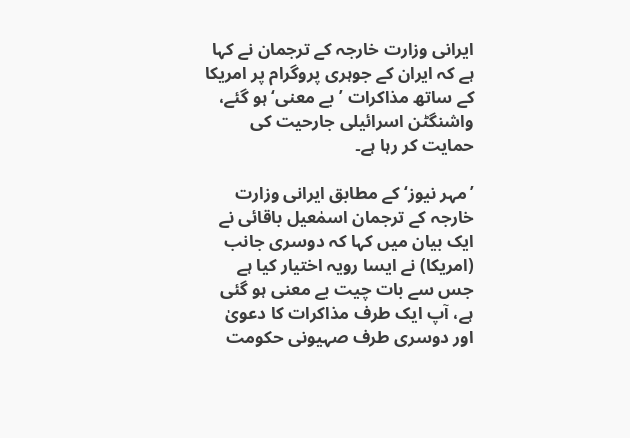ایرانی وزارت خارجہ کے ترجمان نے کہا ہے کہ ایران کے جوہری پروگرام پر امریکا کے ساتھ مذاکرات ’بے معنی‘ ہو گئے، واشنگٹن اسرائیلی جارحیت کی حمایت کر رہا ہے۔

’مہر نیوز‘ کے مطابق ایرانی وزارت خارجہ کے ترجمان اسمٰعیل باقائی نے ایک بیان میں کہا کہ دوسری جانب (امریکا) نے ایسا رویہ اختیار کیا ہے جس سے بات چیت بے معنی ہو گئی ہے، آپ ایک طرف مذاکرات کا دعویٰ اور دوسری طرف صہیونی حکومت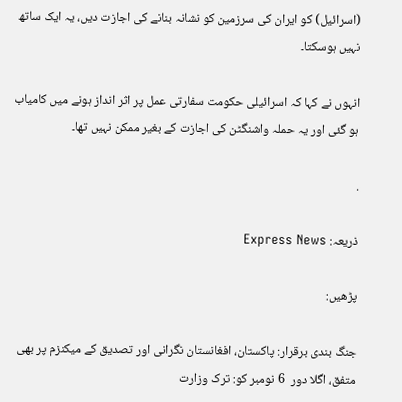(اسرائیل) کو ایران کی سرزمین کو نشانہ بنانے کی اجازت دیں، یہ ایک ساتھ نہیں ہوسکتا۔

انہوں نے کہا کہ اسرائیلی حکومت سفارتی عمل پر اثر انداز ہونے میں کامیاب ہو گئی اور یہ حملہ واشنگٹن کی اجازت کے بغیر ممکن نہیں تھا۔

.

ذریعہ: Express News

پڑھیں:

جنگ بندی برقرار: پاکستان، افغانستان نگرانی اور تصدیق کے میکنزم پر بھی متفق، اگلا دور  6 نومبر کو: ترک وزارت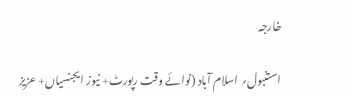خارجہ

استنبول؍ اسلام آباد (نوائے وقت رپورٹ+ نیوز ایجنسیاں+ عزیز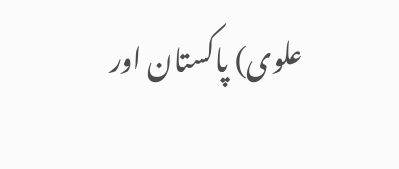علوی) پاکستان اور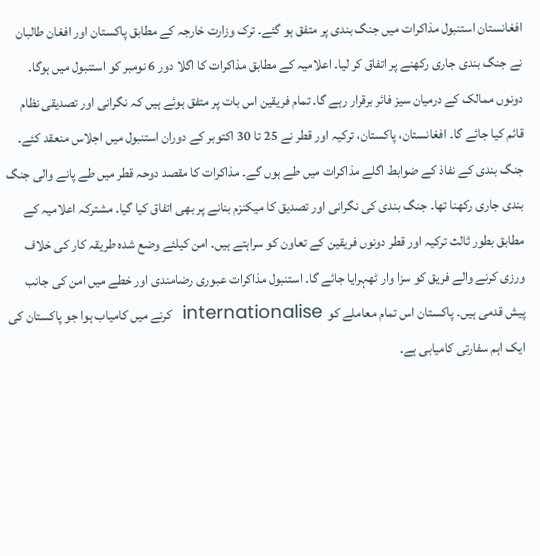افغانستان استنبول مذاکرات میں جنگ بندی پر متفق ہو گئے۔ ترک وزارت خارجہ کے مطابق پاکستان اور افغان طالبان نے جنگ بندی جاری رکھنے پر اتفاق کر لیا۔ اعلامیہ کے مطابق مذاکرات کا اگلا دور 6 نومبر کو استنبول میں ہوگا۔ دونوں ممالک کے درمیان سیز فائر برقرار رہے گا۔ تمام فریقین اس بات پر متفق ہوئے ہیں کہ نگرانی اور تصدیقی نظام قائم کیا جائے گا۔ افغانستان، پاکستان، ترکیہ اور قطر نے 25 تا 30 اکتوبر کے دوران استنبول میں اجلاس منعقد کئے۔ جنگ بندی کے نفاذ کے ضوابط اگلے مذاکرات میں طے ہوں گے۔ مذاکرات کا مقصد دوحہ قطر میں طے پانے والی جنگ بندی جاری رکھنا تھا۔ جنگ بندی کی نگرانی اور تصدیق کا میکنزم بنانے پر بھی اتفاق کیا گیا۔ مشترکہ اعلامیہ کے مطابق بطور ثالث ترکیہ اور قطر دونوں فریقین کے تعاون کو سراہتے ہیں۔ امن کیلئے وضع شدہ طریقہ کار کی خلاف ورزی کرنے والے فریق کو سزا وار ٹھہرایا جائے گا۔ استنبول مذاکرات عبوری رضامندی اور خطے میں امن کی جانب پیش قدمی ہیں۔ پاکستان اس تمام معاملے کو  internationalise  کرنے میں کامیاب ہوا جو پاکستان کی ایک اہم سفارتی کامیابی ہے۔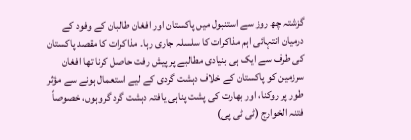گزشتہ چھ روز سے استنبول میں پاکستان اور افغان طالبان کے وفود کے درمیان انتہائی اہم مذاکرات کا سلسلہ جاری رہا۔ مذاکرات کا مقصد پاکستان کی طرف سے ایک ہی بنیادی مطالبے پر پیش رفت حاصل کرنا تھا افغان سرزمین کو پاکستان کے خلاف دہشت گردی کے لیے استعمال ہونے سے مؤثر طور پر روکنا، اور بھارت کی پشت پناہی یافتہ دہشت گرد گروہوں، خصوصاً فتنہ الخوارج (ٹی ٹی پی)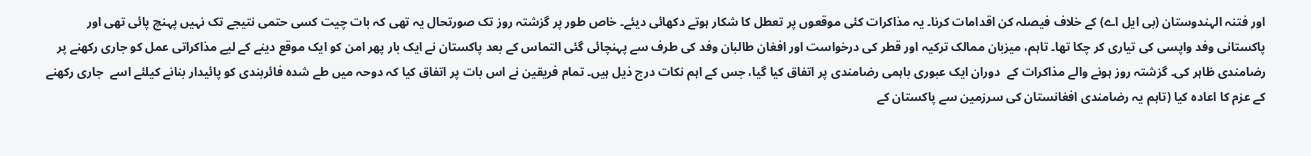اور فتنہ الہندوستان (بی ایل اے) کے خلاف فیصلہ کن اقدامات کرنا۔ یہ مذاکرات کئی موقعوں پر تعطل کا شکار ہوتے دکھائی دیئے۔ خاص طور پر گزشتہ روز تک صورتحال یہ تھی کہ بات چیت کسی حتمی نتیجے تک نہیں پہنچ پائی تھی اور پاکستانی وفد واپسی کی تیاری کر چکا تھا۔ تاہم، میزبان ممالک ترکیہ اور قطر کی درخواست اور افغان طالبان وفد کی طرف سے پہنچائی گئی التماس کے بعد پاکستان نے ایک بار پھر امن کو ایک موقع دینے کے لیے مذاکراتی عمل کو جاری رکھنے پر رضامندی ظاہر کی۔ گزشتہ روز ہونے والے مذاکرات کے  دوران ایک عبوری باہمی رضامندی پر اتفاق کیا گیا، جس کے اہم نکات درج ذیل ہیں۔ تمام فریقین نے اس بات پر اتفاق کیا کہ دوحہ میں طے شدہ فائربندی کو پائیدار بنانے کیلئے اسے  جاری رکھنے کے عزم کا اعادہ کیا (تاہم یہ رضامندی افغانستان کی سرزمین سے پاکستان کے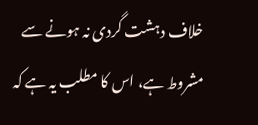خلاف دہشت گردی نہ ہونے سے مشروط ہے، اس کا مطلب یہ ہے کہ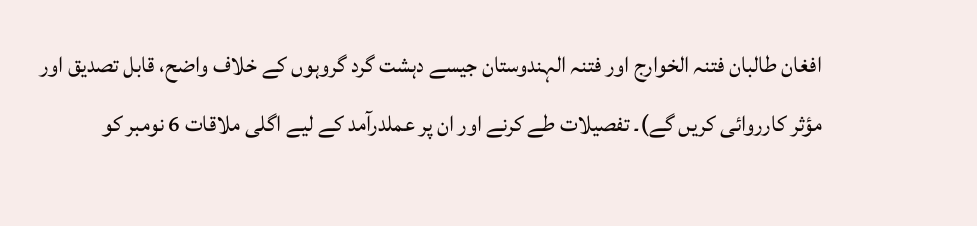افغان طالبان فتنہ الخوارج اور فتنہ الہندوستان جیسے دہشت گرد گروہوں کے خلاف واضح، قابل تصدیق اور مؤثر کارروائی کریں گے)۔ تفصیلات طے کرنے اور ان پر عملدرآمد کے لیے اگلی ملاقات 6 نومبر کو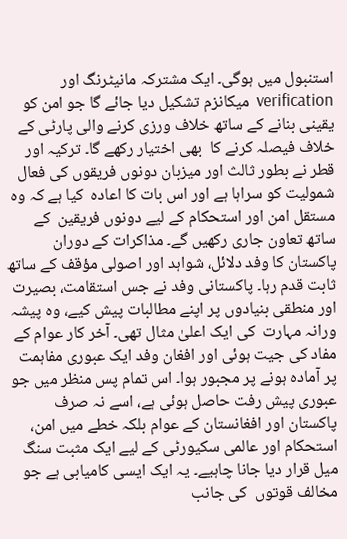استنبول میں ہوگی۔ ایک مشترکہ مانیٹرنگ اور verification  میکانزم تشکیل دیا جائے گا جو امن کو یقینی بنانے کے ساتھ خلاف ورزی کرنے والی پارٹی کے خلاف فیصلہ کرنے کا  بھی اختیار رکھے گا۔ ترکیہ اور قطر نے بطور ثالث اور میزبان دونوں فریقوں کی فعال شمولیت کو سراہا ہے اور اس بات کا اعادہ  کیا ہے کہ وہ مستقل امن اور استحکام کے لیے دونوں فریقین  کے ساتھ تعاون جاری رکھیں گے۔ مذاکرات کے دوران پاکستان کا وفد دلائل، شواہد اور اصولی مؤقف کے ساتھ ثابت قدم رہا۔ پاکستانی وفد نے جس استقامت، بصیرت اور منطقی بنیادوں پر اپنے مطالبات پیش کیے، وہ پیشہ ورانہ مہارت  کی ایک اعلیٰ مثال تھی۔ آخر کار عوام کے مفاد کی جیت ہوئی اور افغان وفد ایک عبوری مفاہمت پر آمادہ ہونے پر مجبور ہوا۔ اس تمام پس منظر میں جو عبوری پیش رفت حاصل ہوئی ہے، اسے نہ صرف پاکستان اور افغانستان کے عوام بلکہ خطے میں امن، استحکام اور عالمی سکیورٹی کے لیے ایک مثبت سنگ میل قرار دیا جانا چاہیے۔ یہ ایک ایسی کامیابی ہے جو مخالف قوتوں  کی جانب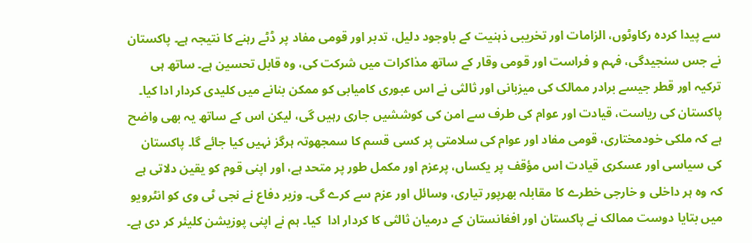سے پیدا کردہ رکاوٹوں، الزامات اور تخریبی ذہنیت کے باوجود دلیل، تدبر اور قومی مفاد پر ڈٹے رہنے کا نتیجہ ہے۔ پاکستان نے جس سنجیدگی، فہم و فراست اور قومی وقار کے ساتھ مذاکرات میں شرکت کی، وہ قابل تحسین ہے۔ ساتھ ہی ترکیہ اور قطر جیسے برادر ممالک کی میزبانی اور ثالثی نے اس عبوری کامیابی کو ممکن بنانے میں کلیدی کردار ادا کیا۔ پاکستان کی ریاست، قیادت اور عوام کی طرف سے امن کی کوششیں جاری رہیں گی، لیکن اس کے ساتھ یہ بھی واضح  ہے کہ ملکی خودمختاری، قومی مفاد اور عوام کی سلامتی پر کسی قسم کا سمجھوتہ ہرگز نہیں کیا جائے گا۔ پاکستان کی سیاسی اور عسکری قیادت اس مؤقف پر یکساں، پرعزم اور مکمل طور پر متحد ہے، اور اپنی قوم کو یقین دلاتی ہے کہ وہ ہر داخلی و خارجی خطرے کا مقابلہ بھرپور تیاری، وسائل اور عزم سے کرے گی۔ وزیر دفاع نے نجی ٹی وی کو انٹرویو میں بتایا دوست ممالک نے پاکستان اور افغانستان کے درمیان ثالثی کا کردار ادا  کیا۔ ہم نے اپنی پوزیشن کلیئر کر دی ہے۔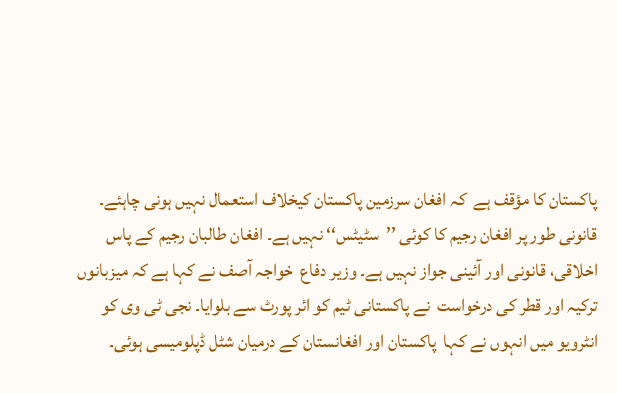پاکستان کا مؤقف ہے  کہ افغان سرزمین پاکستان کیخلاف استعمال نہیں ہونی چاہئے۔  قانونی طور پر افغان رجیم کا کوئی ’’سٹیٹس‘‘ نہیں ہے۔ افغان طالبان رجیم کے پاس اخلاقی، قانونی اور آئینی جواز نہیں ہے۔ وزیر دفاع  خواجہ آصف نے کہا ہے کہ میزبانوں ترکیہ اور قطر کی درخواست  نے پاکستانی ٹیم کو ائر پورٹ سے بلوایا۔ نجی ٹی وی کو انٹرویو میں انہوں نے کہا  پاکستان اور افغانستان کے درمیان شٹل ڈپلومیسی ہوئی۔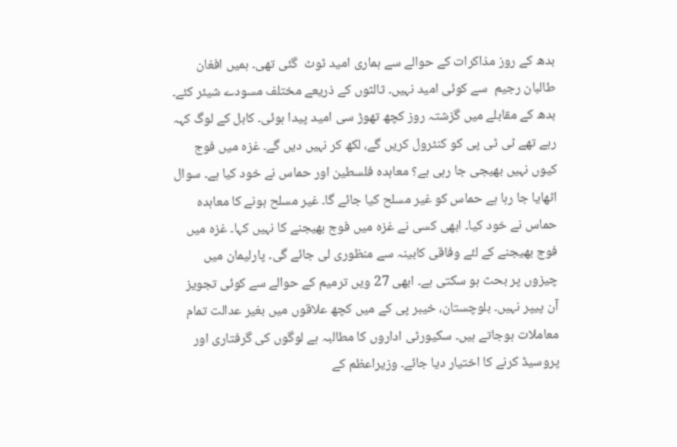بدھ کے روز مذاکرات کے حوالے سے ہماری امید ٹوٹ  گئی تھی۔ ہمیں افغان طالبان رجیم  سے کوئی امید نہیں۔ ثالثوں کے ذریعے مختلف مسودے شیئر کئے۔ بدھ کے مقابلے میں گزشتہ روز کچھ تھوڑ سی امید پیدا ہوئی۔ کابل کے لوگ کہہ رہے تھے ٹی ٹی پی کو کنٹرول کریں گے، لکھ کر نہیں دیں گے۔ غزہ میں فوج کیوں نہیں بھیجی جا رہی ہے؟ معاہدہ فلسطین اور حماس نے خود کیا ہے۔ سوال اٹھایا جا رہا ہے حماس کو غیر مسلح کیا جائے گا۔ غیر مسلح ہونے کا معاہدہ حماس نے خود کیا۔ ابھی کسی نے غزہ میں فوج بھیجنے کا نہیں کہا۔ غزہ میں فوج بھیجنے کے لئے وفاقی کابینہ سے منظوری لی جائے گی۔ پارلیمان میں چیزوں پر بحث ہو سکتی ہے۔ ابھی 27 ویں ترمیم کے حوالے سے کوئی تجویز آن پیپر نہیں۔ بلوچستان، خیبر پی کے میں کچھ علاقوں میں بغیر عدالت تمام معاملات ہوجاتے ہیں۔ سکیورٹی اداروں کا مطالبہ ہے لوگوں کی گرفتاری اور پروسیڈ کرنے کا اختیار دیا جائے۔ وزیراعظم کے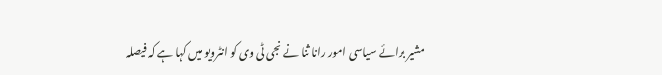مشیر برائے سیاسی امور رانا ثنا نے نجی ٹی وی کو انٹرویو میں کہا ہے کہ فیصلہ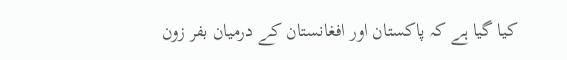کیا گیا ہے کہ پاکستان اور افغانستان کے درمیان بفر زون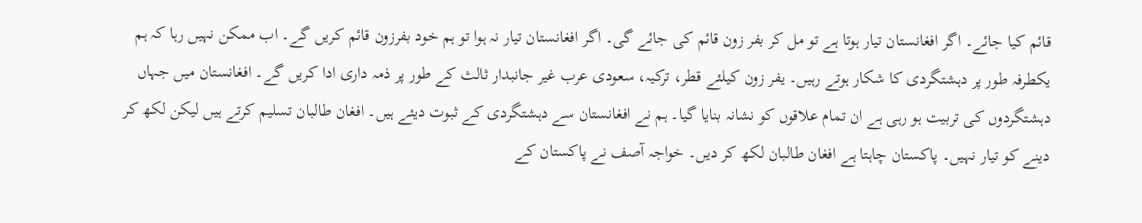قائم کیا جائے۔ اگر افغانستان تیار ہوتا ہے تو مل کر بفر زون قائم کی جائے گی۔ اگر افغانستان تیار نہ ہوا تو ہم خود بفرزون قائم کریں گے۔ اب ممکن نہیں رہا کہ ہم یکطرفہ طور پر دہشتگردی کا شکار ہوتے رہیں۔ یفر زون کیلئے قطر، ترکیہ، سعودی عرب غیر جانبدار ثالث کے طور پر ذمہ داری ادا کریں گے۔ افغانستان میں جہاں دہشتگردوں کی تربیت ہو رہی ہے ان تمام علاقوں کو نشانہ بنایا گیا۔ ہم نے افغانستان سے دہشتگردی کے ثبوت دیئے ہیں۔ افغان طالبان تسلیم کرتے ہیں لیکن لکھ کر دینے کو تیار نہیں۔ پاکستان چاہتا ہے افغان طالبان لکھ کر دیں۔ خواجہ آصف نے پاکستان کے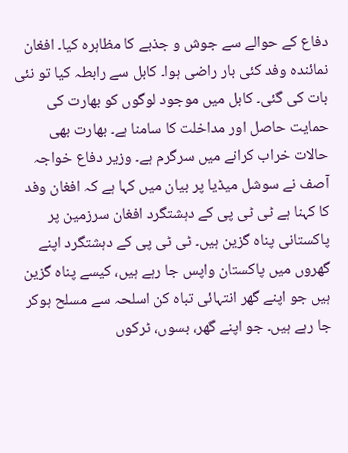دفاع کے حوالے سے جوش و جذبے کا مظاہرہ کیا۔ افغان نمائندہ وفد کئی بار راضی ہوا۔ کابل سے رابطہ کیا تو نئی بات کی گئی۔ کابل میں موجود لوگوں کو بھارت کی حمایت حاصل اور مداخلت کا سامنا ہے۔ بھارت بھی حالات خراب کرانے میں سرگرم ہے۔ وزیر دفاع خواجہ آصف نے سوشل میڈیا پر بیان میں کہا ہے کہ افغان وفد کا کہنا ہے ٹی ٹی پی کے دہشتگرد افغان سرزمین پر پاکستانی پناہ گزین ہیں۔ ٹی ٹی پی کے دہشتگرد اپنے گھروں میں پاکستان واپس جا رہے ہیں، کیسے پناہ گزین ہیں جو اپنے گھر انتہائی تباہ کن اسلحہ سے مسلح ہوکر جا رہے ہیں۔ جو اپنے گھر، بسوں، ٹرکوں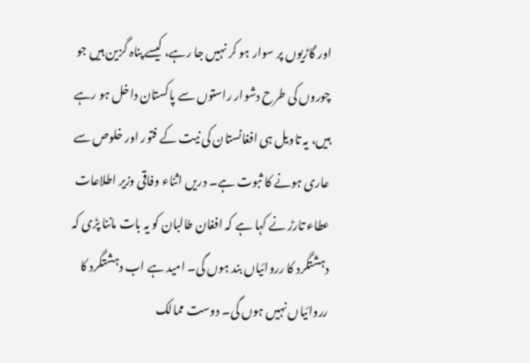اور گاڑیوں پر سوار ہو کر نہیں جا رہے، کیسے پناہ گزین ہیں جو چوروں کی طرح دشوار راستوں سے پاکستان داخل ہو رہے ہیں، یہ تاویل ہی افغانستان کی نیت کے فتور اور خلوص سے عاری ہونے کا ثبوت ہے۔ دریں اثناء وفاقی وزیر اطلاعات عطاء تارڑ نے کہا ہے کہ افغان طالبان کو یہ بات ماننا پڑی کہ دہشتگرد کا رروائیاں بند ہوں گی۔ امید ہے اب دہشتگرد کا رروائیاں نہیں ہوں گی۔ دوست ممالک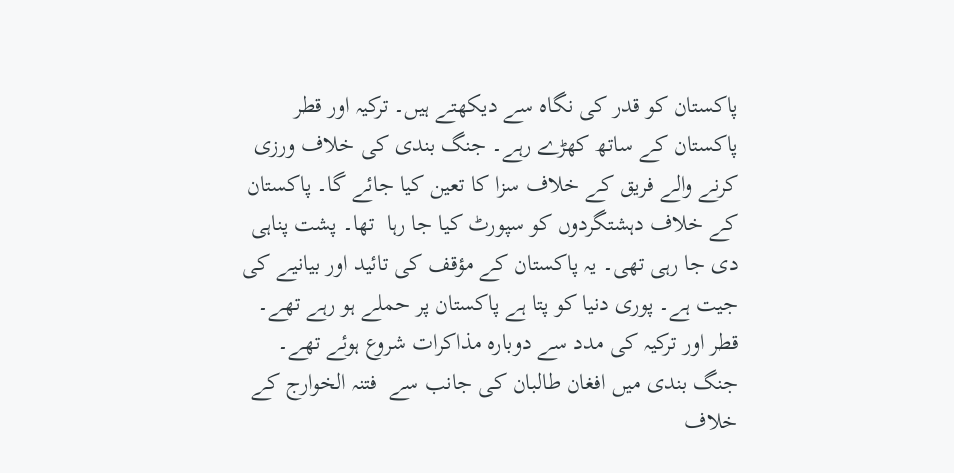پاکستان کو قدر کی نگاہ سے دیکھتے ہیں۔ ترکیہ اور قطر پاکستان کے ساتھ کھڑے رہے۔ جنگ بندی کی خلاف ورزی کرنے والے فریق کے خلاف سزا کا تعین کیا جائے گا۔ پاکستان کے خلاف دہشتگردوں کو سپورٹ کیا جا رہا  تھا۔ پشت پناہی دی جا رہی تھی۔ یہ پاکستان کے مؤقف کی تائید اور بیانیے کی جیت ہے۔ پوری دنیا کو پتا ہے پاکستان پر حملے ہو رہے تھے۔ قطر اور ترکیہ کی مدد سے دوبارہ مذاکرات شروع ہوئے تھے۔ جنگ بندی میں افغان طالبان کی جانب سے  فتنہ الخوارج کے خلاف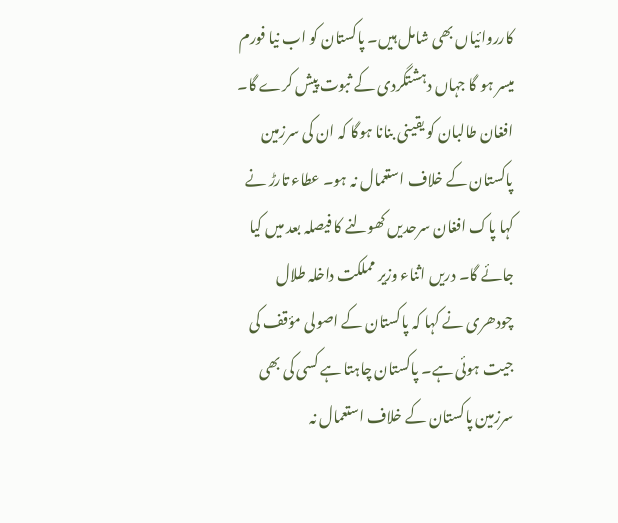کارروائیاں بھی شامل ہیں۔ پاکستان کو اب نیا فورم میسر ہو گا جہاں دہشتگردی کے ثبوت پیش کرے گا۔ افغان طالبان کو یقینی بنانا ہوگا کہ ان کی سرزمین پاکستان کے خلاف استعمال نہ ہو۔ عطاء تارڑ نے کہا پاک افغان سرحدیں کھولنے کا فیصلہ بعد میں کیا جائے گا۔ دریں اثناء وزیر مملکت داخلہ طلال چودھری نے کہا کہ پاکستان کے اصولی مؤقف کی جیت ہوئی ہے۔ پاکستان چاہتا ہے کسی کی بھی سرزمین پاکستان کے خلاف استعمال نہ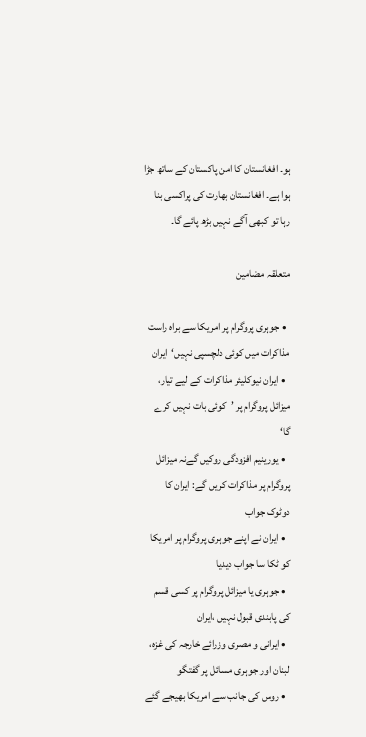ہو۔ افغانستان کا امن پاکستان کے ساتھ جڑا ہوا ہے۔ افغانستان بھارت کی پراکسی بنا رہا تو کبھی آگے نہیں بڑھ پائے گا۔

متعلقہ مضامین

  • جوہری پروگرام پر امریکا سے براہ راست مذاکرات میں کوئی دلچسپی نہیں‘ایران
  • ایران نیوکلیئر مذاکرات کے لیے تیار، میزائل پروگرام پر ’کوئی بات نہیں کرے گا‘
  • یورینیم افزودگی روکیں گےنہ میزائل پروگرام پر مذاکرات کریں گے: ایران کا دوٹوک جواب
  • ایران نے اپنے جوہری پروگرام پر امریکا کو ٹکا سا جواب دیدیا
  • جوہری یا میزائل پروگرام پر کسی قسم کی پابندی قبول نہیں ،ایران
  • ایرانی و مصری وزرائے خارجہ کی غزہ، لبنان اور جوہری مسائل پر گفتگو
  • روس کی جانب سے امریکا بھیجے گئے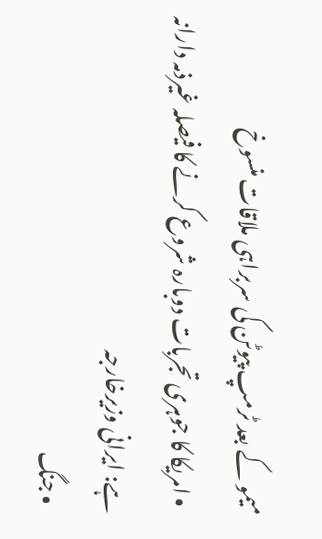میمو کے بعد ٹرمپ پیوٹن کی سربراہی ملاقات منسوخ
  • امریکا کا جوہری تجربات دوبارہ شروع کرنے کا فیصلہ غیرذمہ دارانہ ہے: ایرانی وزیرخارجہ
  • جنگ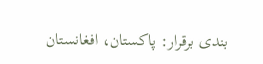بندی برقرار: پاکستان، افغانستان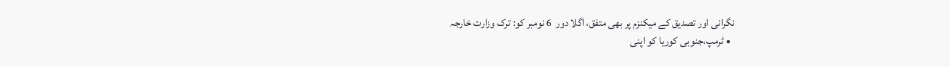نگرانی اور تصدیق کے میکنزم پر بھی متفق، اگلا دور  6 نومبر کو: ترک وزارت خارجہ
  • ٹرمپ،جنوبی کوریا کو اپنی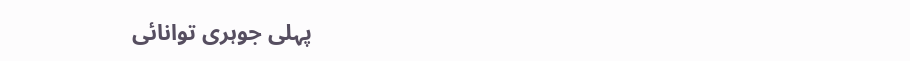پہلی جوہری توانائی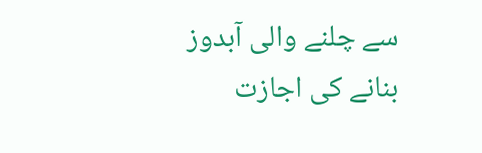سے چلنے والی آبدوز بنانے کی اجازت